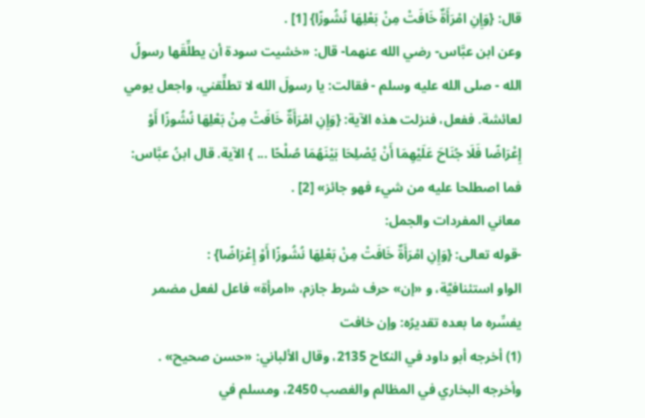قال: {وَإِنِ امْرَأَةٌ خَافَتْ مِنْ بَعْلِهَا نُشُوزًا} [1] .
وعن ابن عبَّاس- رضي الله عنهما- قال: «خشيت سودة أن يطلِّقَها رسولُ الله - صلى الله عليه وسلم - فقالت: يا رسولَ الله لا تطلِّقني، واجعل يومي لعائشة. ففعل، فنزلت هذه الآية: {وَإِنِ امْرَأَةٌ خَافَتْ مِنْ بَعْلِهَا نُشُوزًا أَوْ إِعْرَاضًا فَلَا جُنَاحَ عَلَيْهِمَا أَنْ يُصْلِحَا بَيْنَهُمَا صُلْحًا ... } الآية. قال ابنُ عبَّاس: فما اصطلحا عليه من شيء فهو جائز» [2] .
معاني المفردات والجمل:
-قوله تعالى: {وَإِنِ امْرَأَةٌ خَافَتْ مِنْ بَعْلِهَا نُشُوزًا أَوْ إِعْرَاضًا} :
الواو استئنافيَّة، و «إن» حرف شرط جازم، «امرأة» فاعل لفعل مضمر يفسِّره ما بعده تقديرُه: وإن خافت
(1) أخرجه أبو داود في النكاح 2135، وقال الألباني: «حسن صحيح» . وأخرجه البخاري في المظالم والغصب 2450، ومسلم في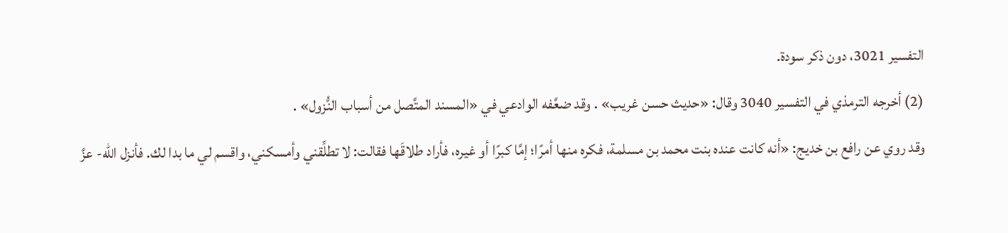التفسير 3021، دون ذكر سودة.
(2) أخرجه الترمذي في التفسير 3040 وقال: «حديث حسن غريب» . وقد ضعَّفه الوادعي في «المسند المتَّصل من أسباب النُّزول» .
وقد روي عن رافع بن خديج: «أنه كانت عنده بنت محمد بن مسلمة، فكره منها أمرًا؛ إمَّا كبرًا أو غيره، فأراد طلاقَها فقالت: لا تطلِّقني وأمسكني، واقسم لي ما بدا لك. فأنزل الله- عزَّ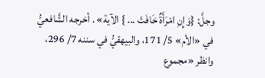وجلَّ: {وَإِنِ امْرَأَةٌ خَافَتْ ... } الآية» . أخرجه الشَّافعيُّ في «الأم» 5/ 171، والبيهقيُّ في سننه 7/ 296، وانظر «مجموع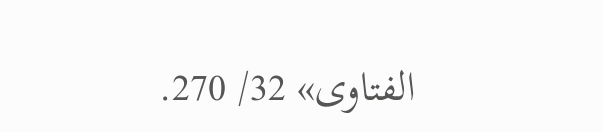الفتاوى» 32/ 270.